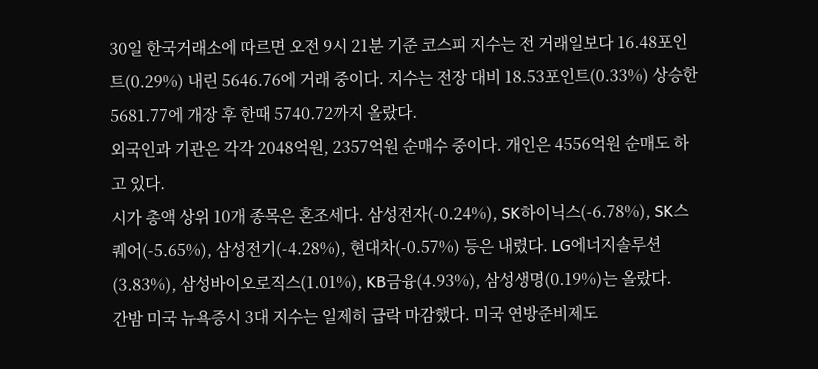30일 한국거래소에 따르면 오전 9시 21분 기준 코스피 지수는 전 거래일보다 16.48포인트(0.29%) 내린 5646.76에 거래 중이다. 지수는 전장 대비 18.53포인트(0.33%) 상승한 5681.77에 개장 후 한때 5740.72까지 올랐다.
외국인과 기관은 각각 2048억원, 2357억원 순매수 중이다. 개인은 4556억원 순매도 하고 있다.
시가 총액 상위 10개 종목은 혼조세다. 삼성전자(-0.24%), SK하이닉스(-6.78%), SK스퀘어(-5.65%), 삼성전기(-4.28%), 현대차(-0.57%) 등은 내렸다. LG에너지솔루션(3.83%), 삼성바이오로직스(1.01%), KB금융(4.93%), 삼성생명(0.19%)는 올랐다.
간밤 미국 뉴욕증시 3대 지수는 일제히 급락 마감했다. 미국 연방준비제도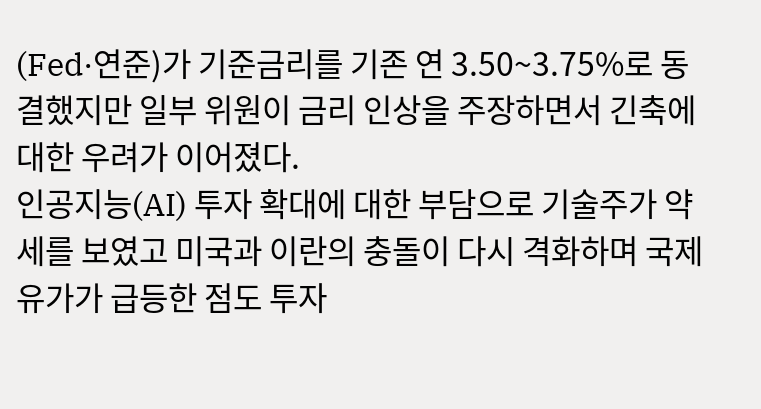(Fed·연준)가 기준금리를 기존 연 3.50~3.75%로 동결했지만 일부 위원이 금리 인상을 주장하면서 긴축에 대한 우려가 이어졌다.
인공지능(AI) 투자 확대에 대한 부담으로 기술주가 약세를 보였고 미국과 이란의 충돌이 다시 격화하며 국제유가가 급등한 점도 투자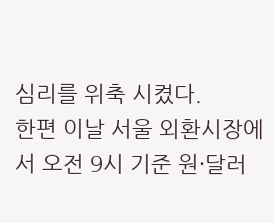심리를 위축 시켰다.
한편 이날 서울 외환시장에서 오전 9시 기준 원·달러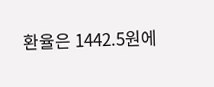환율은 1442.5원에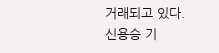거래되고 있다.
신용승 기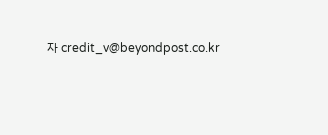자 credit_v@beyondpost.co.kr